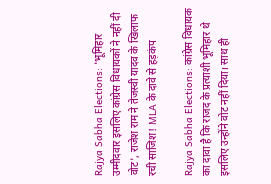Rajya Sabha Elections: 'भूमिहार उम्मीदवार इसलिए कांग्रेस विधायकों ने नहीं दी वोट', राजेश राम ने तेजस्वी यादव के खिलाफ रची साजिश! MLA के दावे से हड़कंप

Rajya Sabha Elections: कांग्रेस विधायक का दावा है कि राजद के प्रत्याशी भूमिहार थे इसलिए उन्होंने वोट नहीं दिया। साथ ही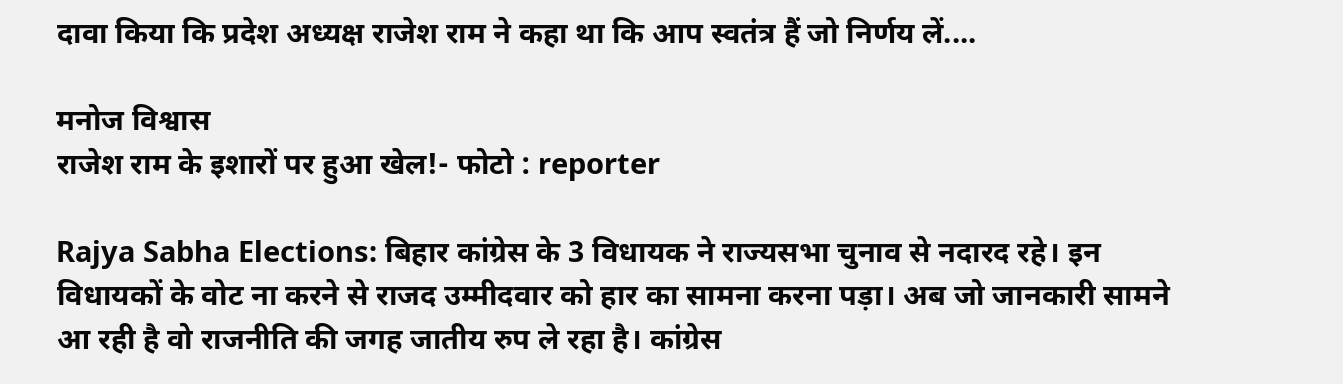दावा किया कि प्रदेश अध्यक्ष राजेश राम ने कहा था कि आप स्वतंत्र हैं जो निर्णय लें....

मनोज विश्वास
राजेश राम के इशारों पर हुआ खेल!- फोटो : reporter

Rajya Sabha Elections: बिहार कांग्रेस के 3 विधायक ने राज्यसभा चुनाव से नदारद रहे। इन विधायकों के वोट ना करने से राजद उम्मीदवार को हार का सामना करना पड़ा। अब जो जानकारी सामने आ रही है वो राजनीति की जगह जातीय रुप ले रहा है। कांग्रेस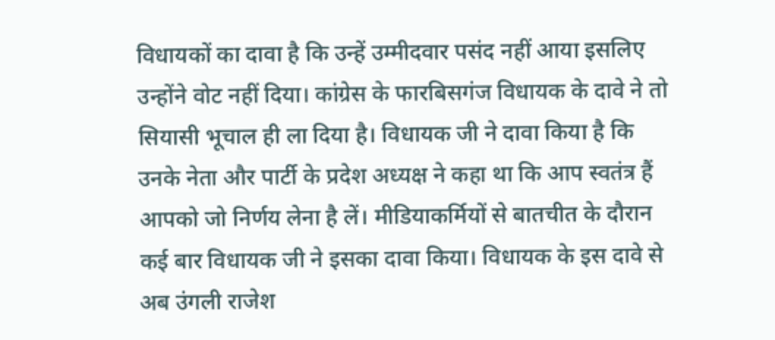विधायकों का दावा है कि उन्हें उम्मीदवार पसंद नहीं आया इसलिए उन्होंने वोट नहीं दिया। कांग्रेस के फारबिसगंज विधायक के दावे ने तो सियासी भूचाल ही ला दिया है। विधायक जी ने दावा किया है कि उनके नेता और पार्टी के प्रदेश अध्यक्ष ने कहा था कि आप स्वतंत्र हैं आपको जो निर्णय लेना है लें। मीडियाकर्मियों से बातचीत के दौरान कई बार विधायक जी ने इसका दावा किया। विधायक के इस दावे से अब उंगली राजेश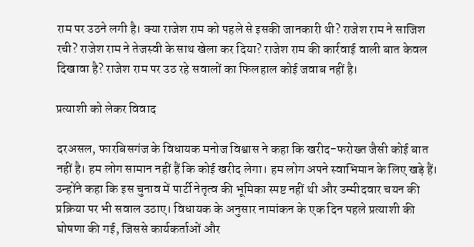राम पर उठने लगी है। क्या राजेश राम को पहले से इसकी जानकारी थी? राजेश राम ने साजिश रची? राजेश राम ने तेजस्वी के साथ खेला कर दिया? राजेश राम की कार्रवाई वाली बात केवल दिखावा है? राजेश राम पर उठ रहे सवालों का फिलहाल कोई जवाब नहीं है।

प्रत्याशी को लेकर विवाद

दरअसल, फारबिसगंज के विधायक मनोज विश्वास ने कहा कि खरीद-फरोख्त जैसी कोई बात नहीं है। हम लोग सामान नहीं हैं कि कोई खरीद लेगा। हम लोग अपने स्वाभिमान के लिए खड़े हैं। उन्होंने कहा कि इस चुनाव में पार्टी नेतृत्व की भूमिका स्पष्ट नहीं थी और उम्मीदवार चयन की प्रक्रिया पर भी सवाल उठाए। विधायक के अनुसार नामांकन के एक दिन पहले प्रत्याशी की घोषणा की गई, जिससे कार्यकर्ताओं और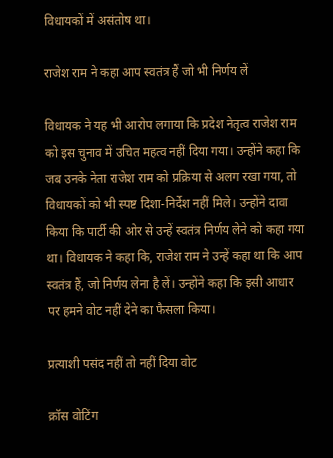विधायकों में असंतोष था।

राजेश राम ने कहा आप स्वतंत्र हैं जो भी निर्णय लें

विधायक ने यह भी आरोप लगाया कि प्रदेश नेतृत्व राजेश राम को इस चुनाव में उचित महत्व नहीं दिया गया। उन्होंने कहा कि जब उनके नेता राजेश राम को प्रक्रिया से अलग रखा गया, तो विधायकों को भी स्पष्ट दिशा-निर्देश नहीं मिले। उन्होंने दावा किया कि पार्टी की ओर से उन्हें स्वतंत्र निर्णय लेने को कहा गया था। विधायक ने कहा कि, राजेश राम ने उन्हें कहा था कि आप स्वतंत्र हैं, जो निर्णय लेना है लें। उन्होंने कहा कि इसी आधार पर हमने वोट नहीं देने का फैसला किया।

प्रत्याशी पसंद नहीं तो नहीं दिया वोट

क्रॉस वोटिंग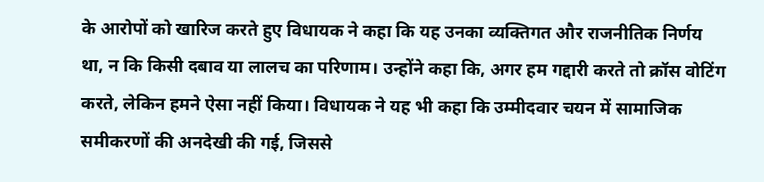के आरोपों को खारिज करते हुए विधायक ने कहा कि यह उनका व्यक्तिगत और राजनीतिक निर्णय था, न कि किसी दबाव या लालच का परिणाम। उन्होंने कहा कि, अगर हम गद्दारी करते तो क्रॉस वोटिंग करते, लेकिन हमने ऐसा नहीं किया। विधायक ने यह भी कहा कि उम्मीदवार चयन में सामाजिक समीकरणों की अनदेखी की गई, जिससे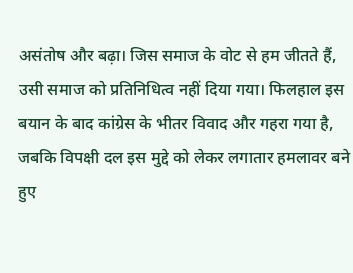असंतोष और बढ़ा। जिस समाज के वोट से हम जीतते हैं, उसी समाज को प्रतिनिधित्व नहीं दिया गया। फिलहाल इस बयान के बाद कांग्रेस के भीतर विवाद और गहरा गया है, जबकि विपक्षी दल इस मुद्दे को लेकर लगातार हमलावर बने हुए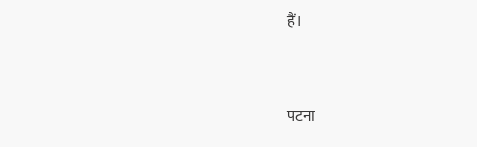हैं।


पटना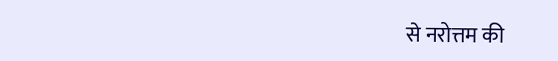से नरोत्तम की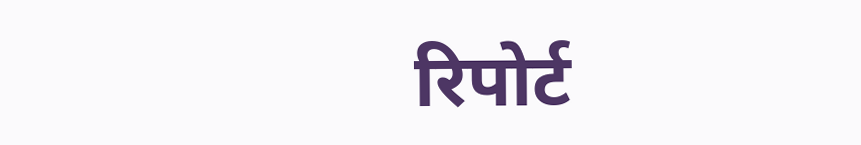रिपोर्ट